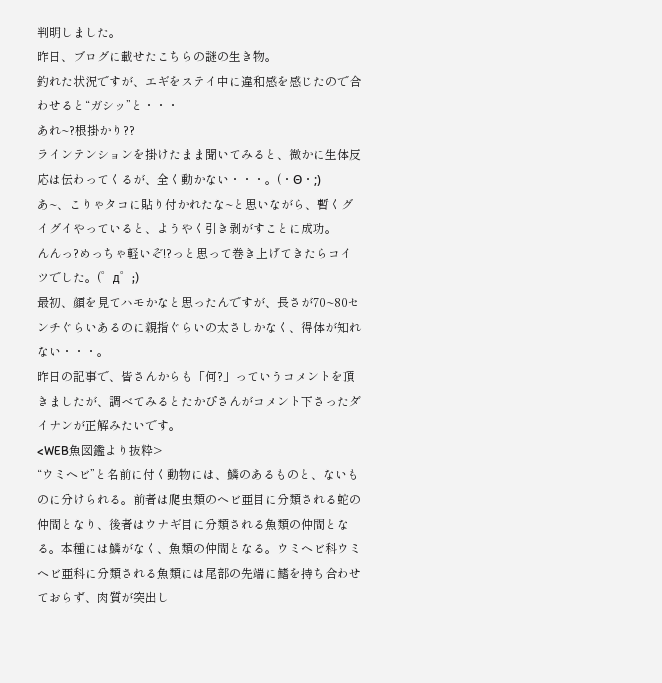判明しました。
昨日、ブログに載せたこちらの謎の生き物。
釣れた状況ですが、エギをステイ中に違和感を感じたので合わせると“ガシッ”と・・・
あれ~?根掛かり??
ラインテンションを掛けたまま聞いてみると、微かに生体反応は伝わってくるが、全く動かない・・・。(・Θ・;)
あ~、こりゃタコに貼り付かれたな~と思いながら、暫くグイグイやっていると、ようやく引き剥がすことに成功。
んんっ?めっちゃ軽いぞ!?っと思って巻き上げてきたらコイツでした。(゜д゜;)
最初、顔を見てハモかなと思ったんですが、長さが70~80センチぐらいあるのに親指ぐらいの太さしかなく、得体が知れない・・・。
昨日の記事で、皆さんからも「何?」っていうコメントを頂きましたが、調べてみるとたかぴさんがコメント下さったダイナンが正解みたいです。
<WEB魚図鑑より抜粋>
“ウミヘビ”と名前に付く動物には、鱗のあるものと、ないものに分けられる。前者は爬虫類のヘビ亜目に分類される蛇の仲間となり、後者はウナギ目に分類される魚類の仲間となる。本種には鱗がなく、魚類の仲間となる。ウミヘビ科ウミヘビ亜科に分類される魚類には尾部の先端に鰭を持ち合わせておらず、肉質が突出し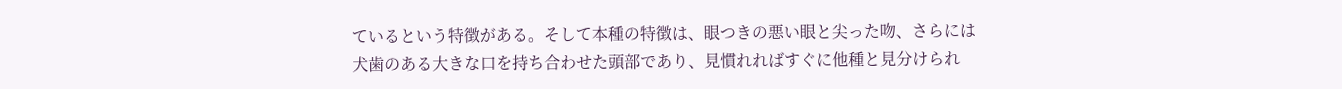ているという特徴がある。そして本種の特徴は、眼つきの悪い眼と尖った吻、さらには犬歯のある大きな口を持ち合わせた頭部であり、見慣れればすぐに他種と見分けられ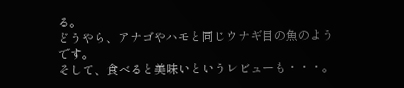る。
どうやら、アナゴやハモと同じウナギ目の魚のようです。
そして、食べると美味いというレビューも・・・。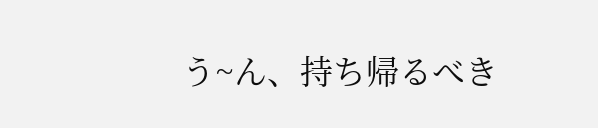う~ん、持ち帰るべき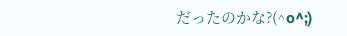だったのかな?(^o^;)